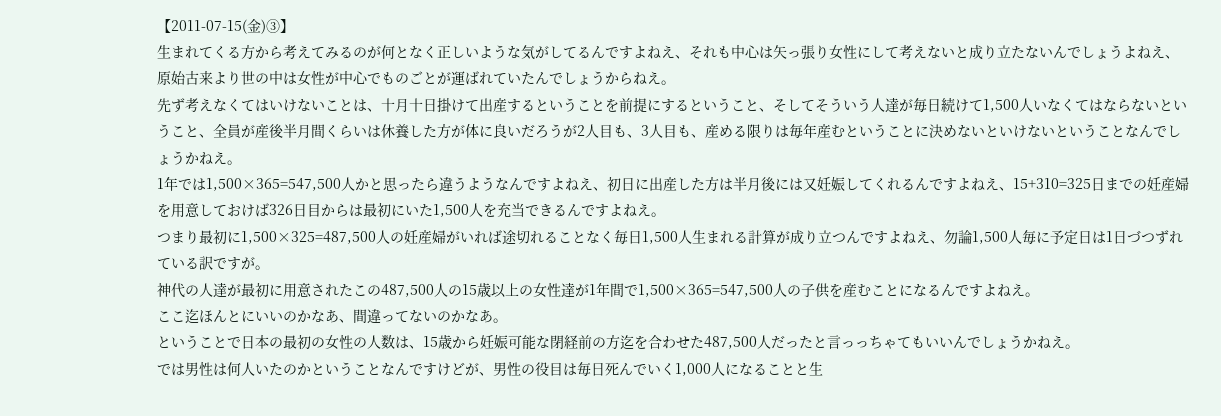【2011-07-15(金)③】
生まれてくる方から考えてみるのが何となく正しいような気がしてるんですよねえ、それも中心は矢っ張り女性にして考えないと成り立たないんでしょうよねえ、原始古来より世の中は女性が中心でものごとが運ばれていたんでしょうからねえ。
先ず考えなくてはいけないことは、十月十日掛けて出産するということを前提にするということ、そしてそういう人達が毎日続けて1,500人いなくてはならないということ、全員が産後半月間くらいは休養した方が体に良いだろうが2人目も、3人目も、産める限りは毎年産むということに決めないといけないということなんでしょうかねえ。
1年では1,500×365=547,500人かと思ったら違うようなんですよねえ、初日に出産した方は半月後には又妊娠してくれるんですよねえ、15+310=325日までの妊産婦を用意しておけば326日目からは最初にいた1,500人を充当できるんですよねえ。
つまり最初に1,500×325=487,500人の妊産婦がいれば途切れることなく毎日1,500人生まれる計算が成り立つんですよねえ、勿論1,500人毎に予定日は1日づつずれている訳ですが。
神代の人達が最初に用意されたこの487,500人の15歳以上の女性達が1年間で1,500×365=547,500人の子供を産むことになるんですよねえ。
ここ迄ほんとにいいのかなあ、間違ってないのかなあ。
ということで日本の最初の女性の人数は、15歳から妊娠可能な閉経前の方迄を合わせた487,500人だったと言っっちゃてもいいんでしょうかねえ。
では男性は何人いたのかということなんですけどが、男性の役目は毎日死んでいく1,000人になることと生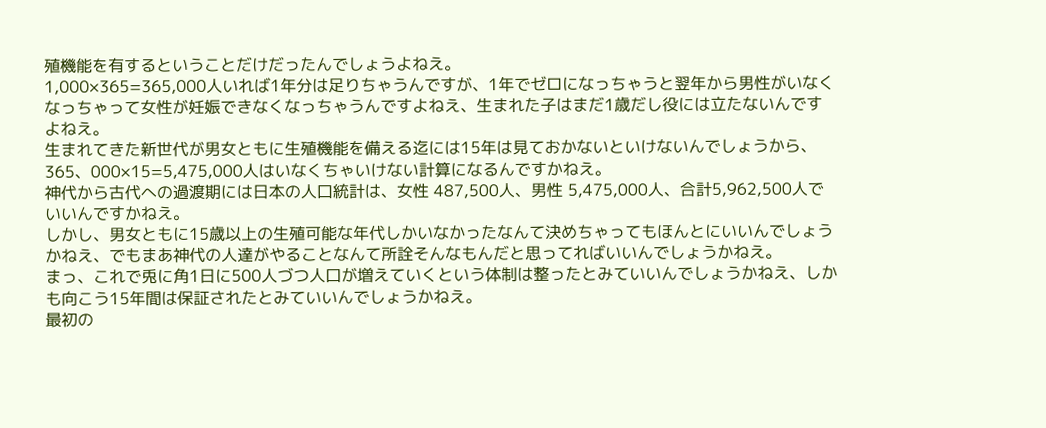殖機能を有するということだけだったんでしょうよねえ。
1,000×365=365,000人いれば1年分は足りちゃうんですが、1年でゼロになっちゃうと翌年から男性がいなくなっちゃって女性が妊娠できなくなっちゃうんですよねえ、生まれた子はまだ1歳だし役には立たないんですよねえ。
生まれてきた新世代が男女ともに生殖機能を備える迄には15年は見ておかないといけないんでしょうから、365、000×15=5,475,000人はいなくちゃいけない計算になるんですかねえ。
神代から古代への過渡期には日本の人口統計は、女性 487,500人、男性 5,475,000人、合計5,962,500人でいいんですかねえ。
しかし、男女ともに15歳以上の生殖可能な年代しかいなかったなんて決めちゃってもほんとにいいんでしょうかねえ、でもまあ神代の人達がやることなんて所詮そんなもんだと思ってればいいんでしょうかねえ。
まっ、これで兎に角1日に500人づつ人口が増えていくという体制は整ったとみていいんでしょうかねえ、しかも向こう15年間は保証されたとみていいんでしょうかねえ。
最初の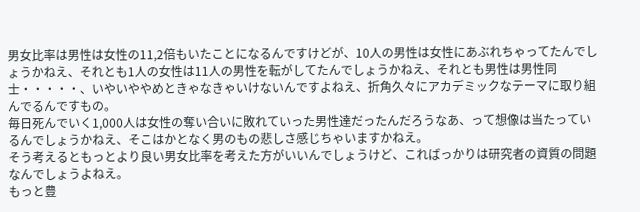男女比率は男性は女性の11,2倍もいたことになるんですけどが、10人の男性は女性にあぶれちゃってたんでしょうかねえ、それとも1人の女性は11人の男性を転がしてたんでしょうかねえ、それとも男性は男性同士・・・・・、いやいややめときゃなきゃいけないんですよねえ、折角久々にアカデミックなテーマに取り組んでるんですもの。
毎日死んでいく1,000人は女性の奪い合いに敗れていった男性達だったんだろうなあ、って想像は当たっているんでしょうかねえ、そこはかとなく男のもの悲しさ感じちゃいますかねえ。
そう考えるともっとより良い男女比率を考えた方がいいんでしょうけど、こればっかりは研究者の資質の問題なんでしょうよねえ。
もっと豊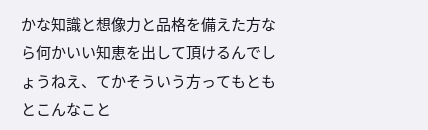かな知識と想像力と品格を備えた方なら何かいい知恵を出して頂けるんでしょうねえ、てかそういう方ってもともとこんなこと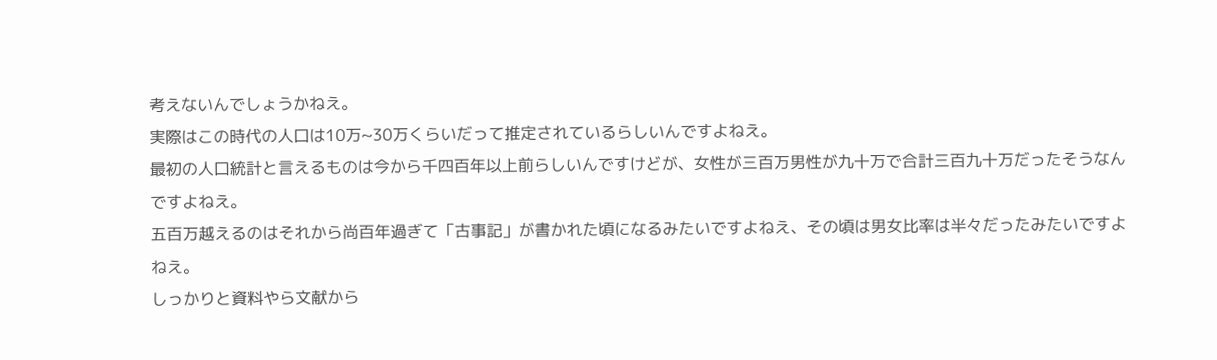考えないんでしょうかねえ。
実際はこの時代の人口は10万~30万くらいだって推定されているらしいんですよねえ。
最初の人口統計と言えるものは今から千四百年以上前らしいんですけどが、女性が三百万男性が九十万で合計三百九十万だったそうなんですよねえ。
五百万越えるのはそれから尚百年過ぎて「古事記」が書かれた頃になるみたいですよねえ、その頃は男女比率は半々だったみたいですよねえ。
しっかりと資料やら文献から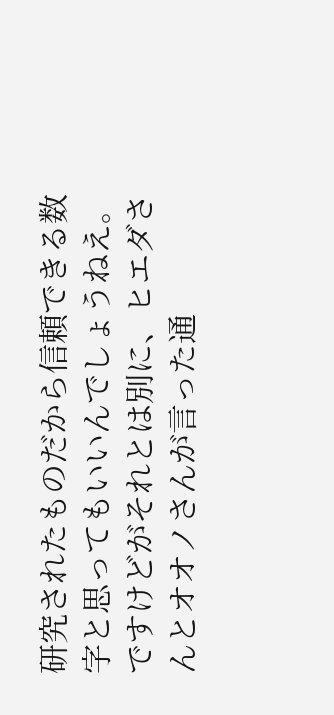研究されたものだから信頼できる数字と思ってもいいんでしょうねえ。
ですけどがそれとは別に、ヒエダさんとオオノさんが言った通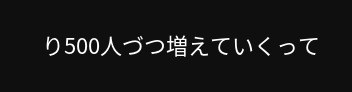り500人づつ増えていくって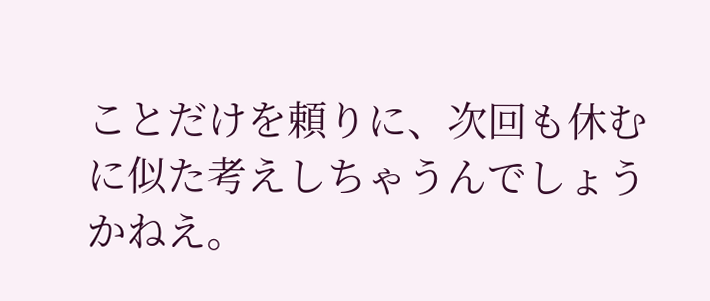ことだけを頼りに、次回も休むに似た考えしちゃうんでしょうかねえ。